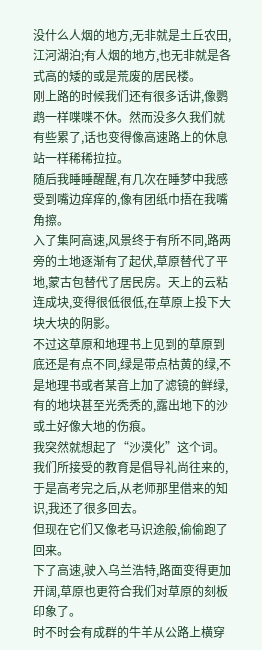没什么人烟的地方,无非就是土丘农田,江河湖泊;有人烟的地方,也无非就是各式高的矮的或是荒废的居民楼。
刚上路的时候我们还有很多话讲,像鹦鹉一样喋喋不休。然而没多久我们就有些累了,话也变得像高速路上的休息站一样稀稀拉拉。
随后我睡睡醒醒,有几次在睡梦中我感受到嘴边痒痒的,像有团纸巾捂在我嘴角擦。
入了集阿高速,风景终于有所不同,路两旁的土地逐渐有了起伏,草原替代了平地,蒙古包替代了居民房。天上的云粘连成块,变得很低很低,在草原上投下大块大块的阴影。
不过这草原和地理书上见到的草原到底还是有点不同,绿是带点枯黄的绿,不是地理书或者某音上加了滤镜的鲜绿,有的地块甚至光秃秃的,露出地下的沙或土好像大地的伤痕。
我突然就想起了“沙漠化”这个词。
我们所接受的教育是倡导礼尚往来的,于是高考完之后,从老师那里借来的知识,我还了很多回去。
但现在它们又像老马识途般,偷偷跑了回来。
下了高速,驶入乌兰浩特,路面变得更加开阔,草原也更符合我们对草原的刻板印象了。
时不时会有成群的牛羊从公路上横穿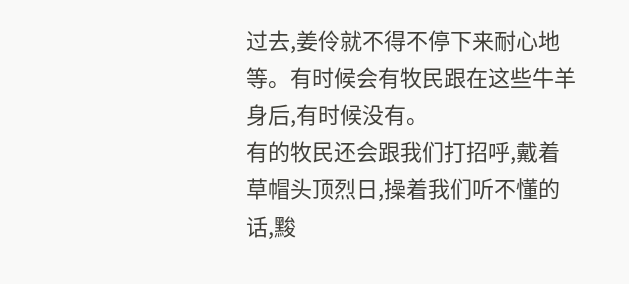过去,姜伶就不得不停下来耐心地等。有时候会有牧民跟在这些牛羊身后,有时候没有。
有的牧民还会跟我们打招呼,戴着草帽头顶烈日,操着我们听不懂的话,黢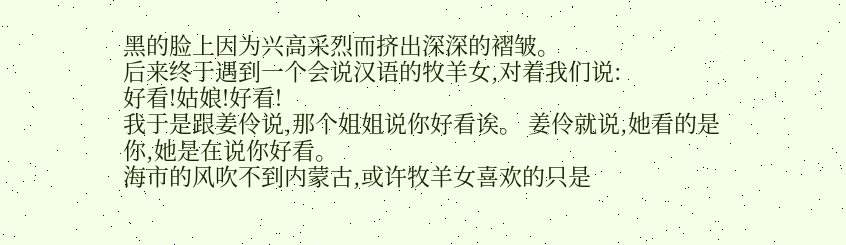黑的脸上因为兴高采烈而挤出深深的褶皱。
后来终于遇到一个会说汉语的牧羊女,对着我们说:
好看!姑娘!好看!
我于是跟姜伶说,那个姐姐说你好看诶。 姜伶就说,她看的是你,她是在说你好看。
海市的风吹不到内蒙古,或许牧羊女喜欢的只是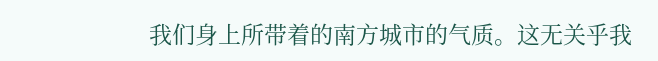我们身上所带着的南方城市的气质。这无关乎我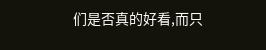们是否真的好看,而只